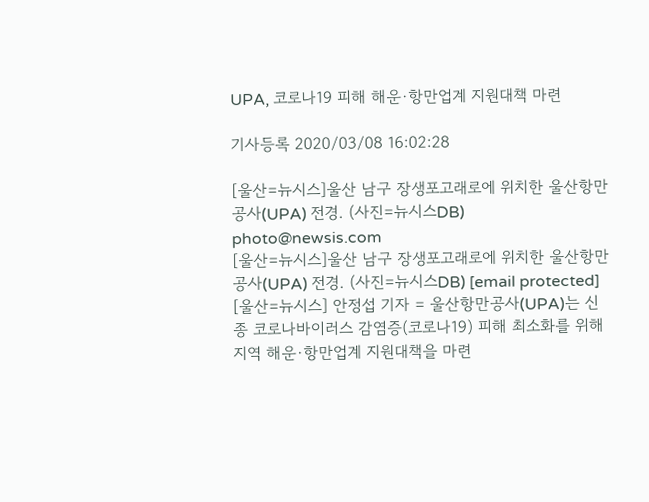UPA, 코로나19 피해 해운·항만업계 지원대책 마련

기사등록 2020/03/08 16:02:28

[울산=뉴시스]울산 남구 장생포고래로에 위치한 울산항만공사(UPA) 전경. (사진=뉴시스DB) photo@newsis.com
[울산=뉴시스]울산 남구 장생포고래로에 위치한 울산항만공사(UPA) 전경. (사진=뉴시스DB) [email protected]
[울산=뉴시스] 안정섭 기자 = 울산항만공사(UPA)는 신종 코로나바이러스 감염증(코로나19) 피해 최소화를 위해 지역 해운·항만업계 지원대책을 마련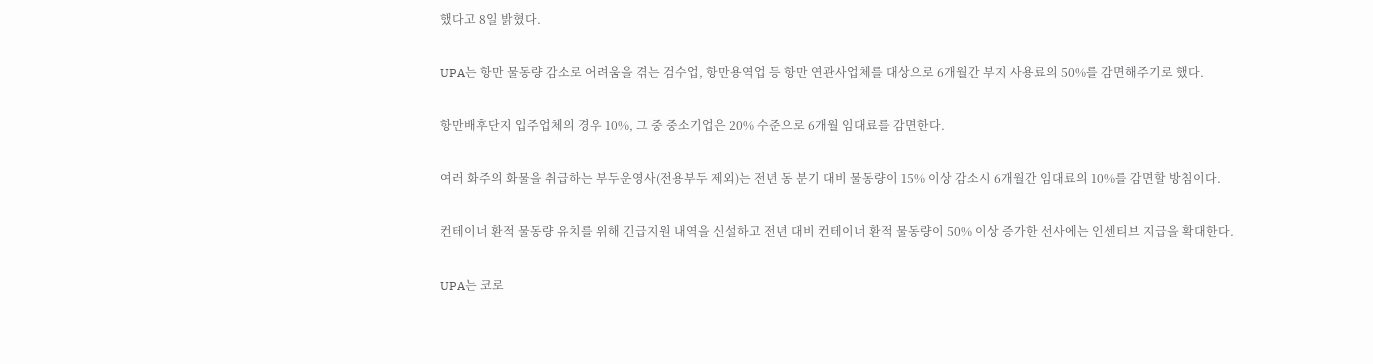했다고 8일 밝혔다.

UPA는 항만 물동량 감소로 어려움을 겪는 검수업, 항만용역업 등 항만 연관사업체를 대상으로 6개월간 부지 사용료의 50%를 감면해주기로 했다.

항만배후단지 입주업체의 경우 10%, 그 중 중소기업은 20% 수준으로 6개월 임대료를 감면한다.

여러 화주의 화물을 취급하는 부두운영사(전용부두 제외)는 전년 동 분기 대비 물동량이 15% 이상 감소시 6개월간 임대료의 10%를 감면할 방침이다.

컨테이너 환적 물동량 유치를 위해 긴급지원 내역을 신설하고 전년 대비 컨테이너 환적 물동량이 50% 이상 증가한 선사에는 인센티브 지급을 확대한다.

UPA는 코로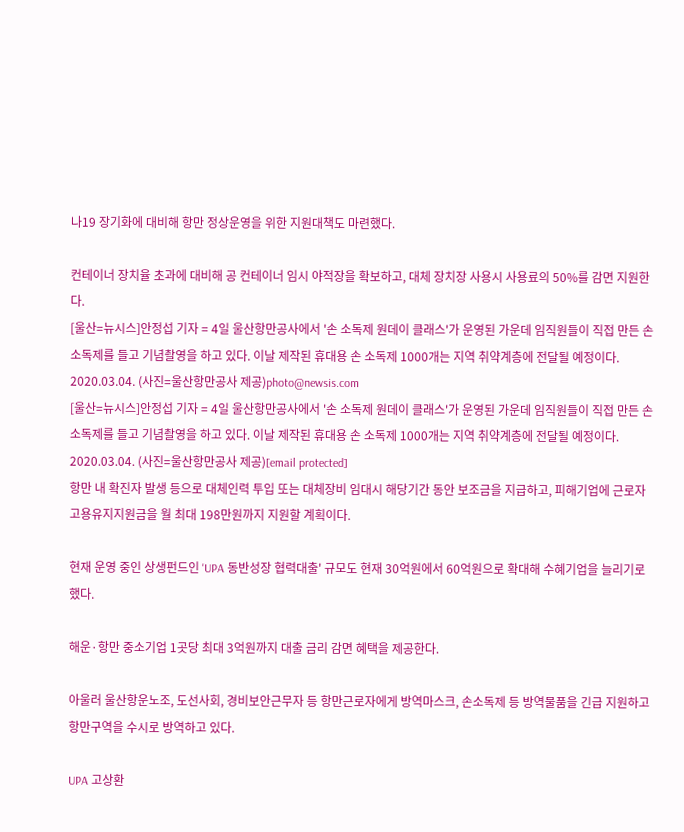나19 장기화에 대비해 항만 정상운영을 위한 지원대책도 마련했다.

컨테이너 장치율 초과에 대비해 공 컨테이너 임시 야적장을 확보하고, 대체 장치장 사용시 사용료의 50%를 감면 지원한다.
[울산=뉴시스]안정섭 기자 = 4일 울산항만공사에서 '손 소독제 원데이 클래스'가 운영된 가운데 임직원들이 직접 만든 손 소독제를 들고 기념촬영을 하고 있다. 이날 제작된 휴대용 손 소독제 1000개는 지역 취약계층에 전달될 예정이다. 2020.03.04. (사진=울산항만공사 제공)photo@newsis.com
[울산=뉴시스]안정섭 기자 = 4일 울산항만공사에서 '손 소독제 원데이 클래스'가 운영된 가운데 임직원들이 직접 만든 손 소독제를 들고 기념촬영을 하고 있다. 이날 제작된 휴대용 손 소독제 1000개는 지역 취약계층에 전달될 예정이다. 2020.03.04. (사진=울산항만공사 제공)[email protected]
항만 내 확진자 발생 등으로 대체인력 투입 또는 대체장비 임대시 해당기간 동안 보조금을 지급하고, 피해기업에 근로자 고용유지지원금을 월 최대 198만원까지 지원할 계획이다.

현재 운영 중인 상생펀드인 'UPA 동반성장 협력대출' 규모도 현재 30억원에서 60억원으로 확대해 수혜기업을 늘리기로 했다.

해운·항만 중소기업 1곳당 최대 3억원까지 대출 금리 감면 혜택을 제공한다.

아울러 울산항운노조, 도선사회, 경비보안근무자 등 항만근로자에게 방역마스크, 손소독제 등 방역물품을 긴급 지원하고 항만구역을 수시로 방역하고 있다.

UPA 고상환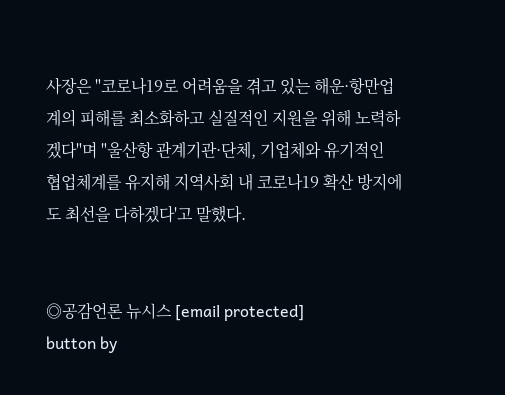사장은 "코로나19로 어려움을 겪고 있는 해운·항만업계의 피해를 최소화하고 실질적인 지원을 위해 노력하겠다"며 "울산항 관계기관·단체, 기업체와 유기적인 협업체계를 유지해 지역사회 내 코로나19 확산 방지에도 최선을 다하겠다'고 말했다.


◎공감언론 뉴시스 [email protected]
button by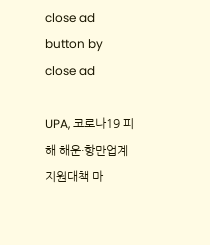close ad
button by close ad

UPA, 코로나19 피해 해운·항만업계 지원대책 마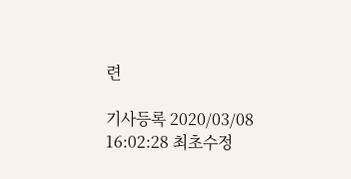련

기사등록 2020/03/08 16:02:28 최초수정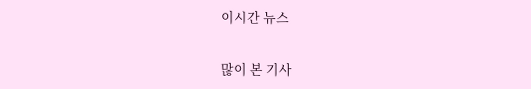이시간 뉴스

많이 본 기사